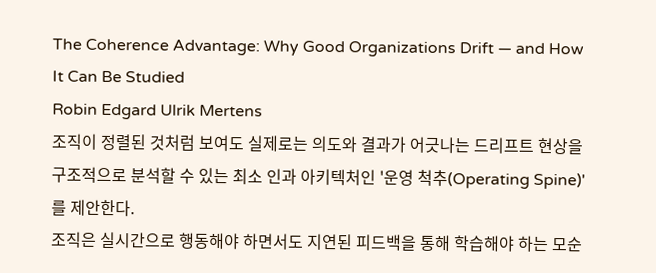The Coherence Advantage: Why Good Organizations Drift — and How It Can Be Studied
Robin Edgard Ulrik Mertens
조직이 정렬된 것처럼 보여도 실제로는 의도와 결과가 어긋나는 드리프트 현상을 구조적으로 분석할 수 있는 최소 인과 아키텍처인 '운영 척추(Operating Spine)'를 제안한다.
조직은 실시간으로 행동해야 하면서도 지연된 피드백을 통해 학습해야 하는 모순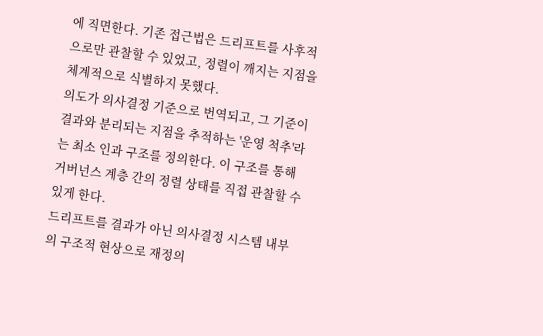에 직면한다. 기존 접근법은 드리프트를 사후적으로만 관찰할 수 있었고, 정렬이 깨지는 지점을 체계적으로 식별하지 못했다.
의도가 의사결정 기준으로 번역되고, 그 기준이 결과와 분리되는 지점을 추적하는 '운영 척추'라는 최소 인과 구조를 정의한다. 이 구조를 통해 거버넌스 계층 간의 정렬 상태를 직접 관찰할 수 있게 한다.
드리프트를 결과가 아닌 의사결정 시스템 내부의 구조적 현상으로 재정의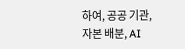하여, 공공 기관, 자본 배분, AI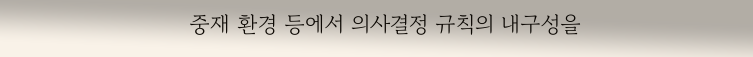중재 환경 등에서 의사결정 규칙의 내구성을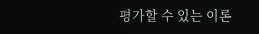평가할 수 있는 이론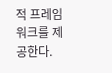적 프레임워크를 제공한다.